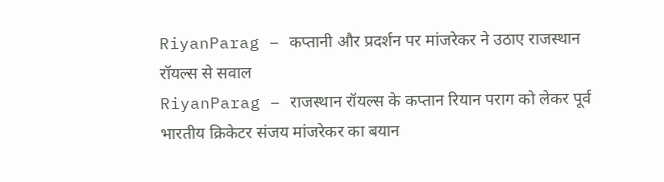RiyanParag – कप्तानी और प्रदर्शन पर मांजरेकर ने उठाए राजस्थान रॉयल्स से सवाल
RiyanParag – राजस्थान रॉयल्स के कप्तान रियान पराग को लेकर पूर्व भारतीय क्रिकेटर संजय मांजरेकर का बयान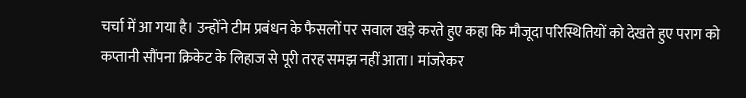चर्चा में आ गया है। उन्होंने टीम प्रबंधन के फैसलों पर सवाल खड़े करते हुए कहा कि मौजूदा परिस्थितियों को देखते हुए पराग को कप्तानी सौंपना क्रिकेट के लिहाज से पूरी तरह समझ नहीं आता। मांजरेकर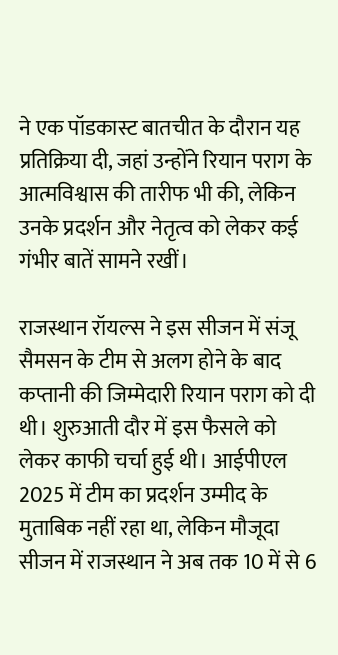ने एक पॉडकास्ट बातचीत के दौरान यह प्रतिक्रिया दी, जहां उन्होंने रियान पराग के आत्मविश्वास की तारीफ भी की, लेकिन उनके प्रदर्शन और नेतृत्व को लेकर कई गंभीर बातें सामने रखीं।

राजस्थान रॉयल्स ने इस सीजन में संजू सैमसन के टीम से अलग होने के बाद कप्तानी की जिम्मेदारी रियान पराग को दी थी। शुरुआती दौर में इस फैसले को लेकर काफी चर्चा हुई थी। आईपीएल 2025 में टीम का प्रदर्शन उम्मीद के मुताबिक नहीं रहा था, लेकिन मौजूदा सीजन में राजस्थान ने अब तक 10 में से 6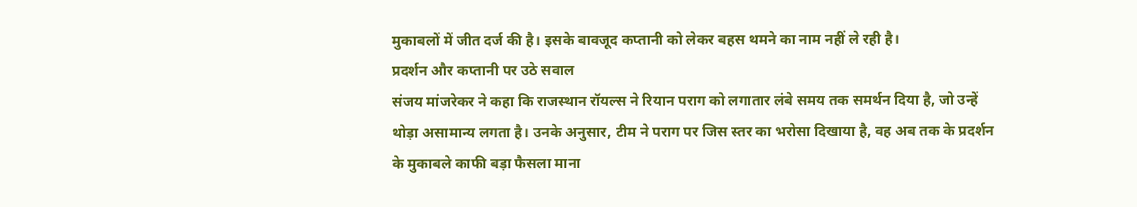मुकाबलों में जीत दर्ज की है। इसके बावजूद कप्तानी को लेकर बहस थमने का नाम नहीं ले रही है।
प्रदर्शन और कप्तानी पर उठे सवाल
संजय मांजरेकर ने कहा कि राजस्थान रॉयल्स ने रियान पराग को लगातार लंबे समय तक समर्थन दिया है, जो उन्हें थोड़ा असामान्य लगता है। उनके अनुसार, टीम ने पराग पर जिस स्तर का भरोसा दिखाया है, वह अब तक के प्रदर्शन के मुकाबले काफी बड़ा फैसला माना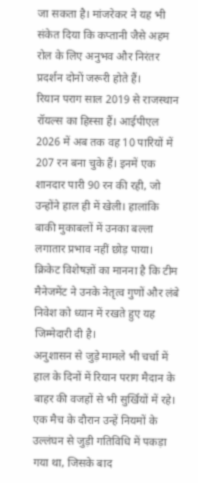जा सकता है। मांजरेकर ने यह भी संकेत दिया कि कप्तानी जैसे अहम रोल के लिए अनुभव और निरंतर प्रदर्शन दोनों जरूरी होते हैं।
रियान पराग साल 2019 से राजस्थान रॉयल्स का हिस्सा हैं। आईपीएल 2026 में अब तक वह 10 पारियों में 207 रन बना चुके हैं। इनमें एक शानदार पारी 90 रन की रही, जो उन्होंने हाल ही में खेली। हालांकि बाकी मुकाबलों में उनका बल्ला लगातार प्रभाव नहीं छोड़ पाया। क्रिकेट विशेषज्ञों का मानना है कि टीम मैनेजमेंट ने उनके नेतृत्व गुणों और लंबे निवेश को ध्यान में रखते हुए यह जिम्मेदारी दी है।
अनुशासन से जुड़े मामले भी चर्चा में
हाल के दिनों में रियान पराग मैदान के बाहर की वजहों से भी सुर्खियों में रहे। एक मैच के दौरान उन्हें नियमों के उल्लंघन से जुड़ी गतिविधि में पकड़ा गया था, जिसके बाद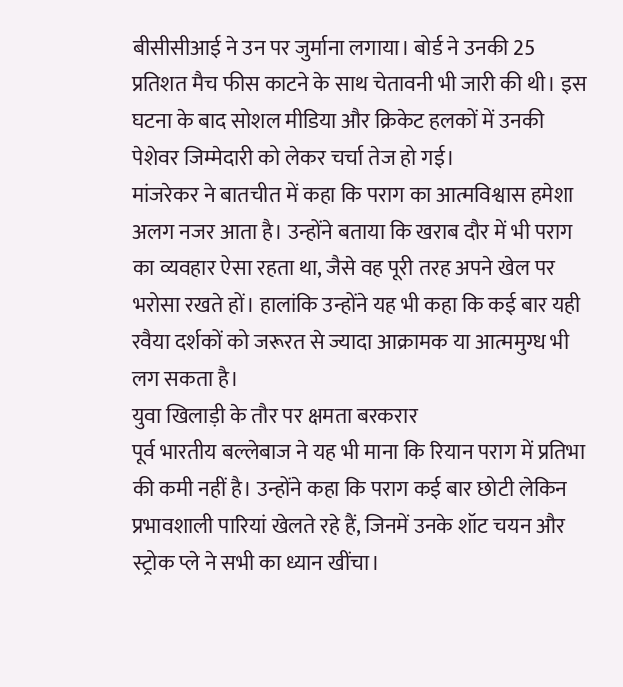बीसीसीआई ने उन पर जुर्माना लगाया। बोर्ड ने उनकी 25 प्रतिशत मैच फीस काटने के साथ चेतावनी भी जारी की थी। इस घटना के बाद सोशल मीडिया और क्रिकेट हलकों में उनकी पेशेवर जिम्मेदारी को लेकर चर्चा तेज हो गई।
मांजरेकर ने बातचीत में कहा कि पराग का आत्मविश्वास हमेशा अलग नजर आता है। उन्होंने बताया कि खराब दौर में भी पराग का व्यवहार ऐसा रहता था, जैसे वह पूरी तरह अपने खेल पर भरोसा रखते हों। हालांकि उन्होंने यह भी कहा कि कई बार यही रवैया दर्शकों को जरूरत से ज्यादा आक्रामक या आत्ममुग्ध भी लग सकता है।
युवा खिलाड़ी के तौर पर क्षमता बरकरार
पूर्व भारतीय बल्लेबाज ने यह भी माना कि रियान पराग में प्रतिभा की कमी नहीं है। उन्होंने कहा कि पराग कई बार छोटी लेकिन प्रभावशाली पारियां खेलते रहे हैं, जिनमें उनके शॉट चयन और स्ट्रोक प्ले ने सभी का ध्यान खींचा।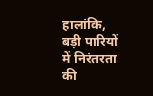हालांकि, बड़ी पारियों में निरंतरता की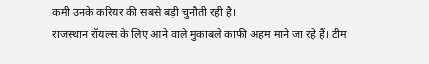कमी उनके करियर की सबसे बड़ी चुनौती रही है।
राजस्थान रॉयल्स के लिए आने वाले मुकाबले काफी अहम माने जा रहे हैं। टीम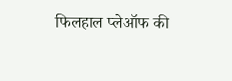फिलहाल प्लेऑफ की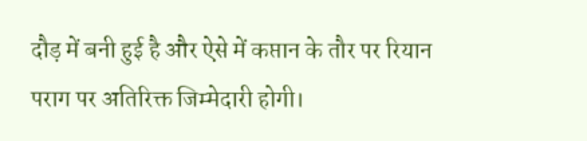दौड़ में बनी हुई है और ऐसे में कप्तान के तौर पर रियान पराग पर अतिरिक्त जिम्मेदारी होगी।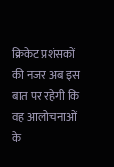क्रिकेट प्रशंसकों की नजर अब इस बात पर रहेगी कि वह आलोचनाओं के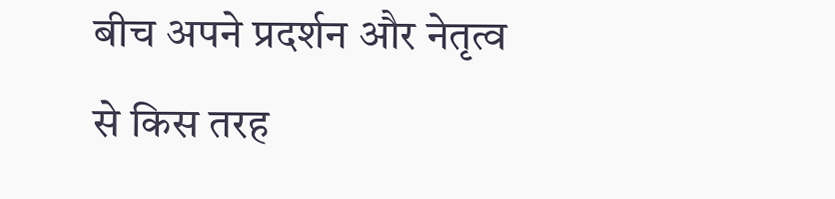बीच अपने प्रदर्शन और नेतृत्व से किस तरह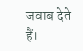जवाब देते हैं।